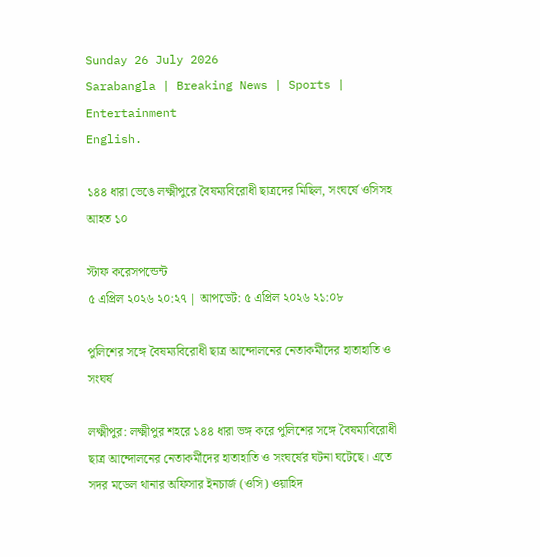Sunday 26 July 2026
Sarabangla | Breaking News | Sports | Entertainment
English.

১৪৪ ধারা ভেঙে লক্ষ্মীপুরে বৈষম্যবিরোধী ছাত্রদের মিছিল, সংঘর্ষে ওসিসহ আহত ১০

স্টাফ করেসপন্ডেন্ট
৫ এপ্রিল ২০২৬ ২০:২৭ | আপডেট: ৫ এপ্রিল ২০২৬ ২১:০৮

পুলিশের সঙ্গে বৈষম্যবিরোধী ছাত্র আন্দোলনের নেতাকর্মীদের হাতাহাতি ও সংঘর্ষ

লক্ষ্মীপুর: লক্ষ্মীপুর শহরে ১৪৪ ধারা ভঙ্গ করে পুলিশের সঙ্গে বৈষম্যবিরোধী ছাত্র আন্দোলনের নেতাকর্মীদের হাতাহাতি ও সংঘর্ষের ঘটনা ঘটেছে। এতে সদর মডেল থানার অফিসার ইনচার্জ (ওসি) ওয়াহিদ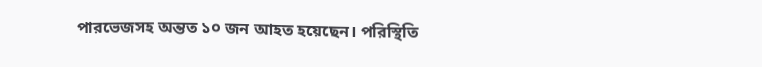পারভেজসহ অন্তত ১০ জন আহত হয়েছেন। পরিস্থিতি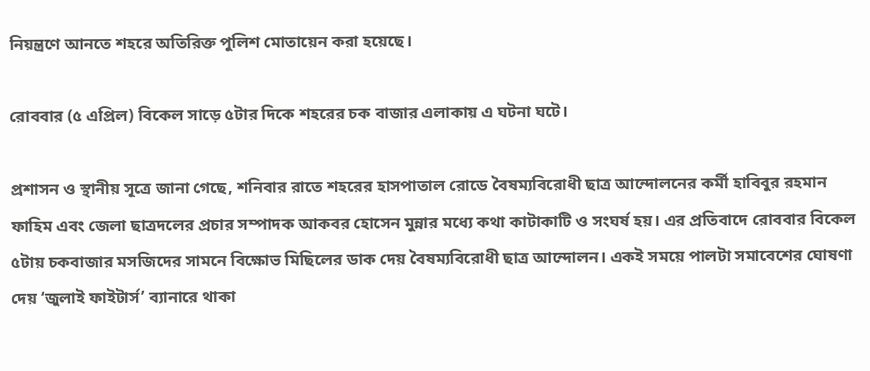নিয়ন্ত্রণে আনতে শহরে অতিরিক্ত পুলিশ মোতায়েন করা হয়েছে।

রোববার (৫ এপ্রিল) বিকেল সাড়ে ৫টার দিকে শহরের চক বাজার এলাকায় এ ঘটনা ঘটে।

প্রশাসন ও স্থানীয় সূত্রে জানা গেছে, শনিবার রাতে শহরের হাসপাতাল রোডে বৈষম্যবিরোধী ছাত্র আন্দোলনের কর্মী হাবিবুর রহমান ফাহিম এবং জেলা ছাত্রদলের প্রচার সম্পাদক আকবর হোসেন মুন্নার মধ্যে কথা কাটাকাটি ও সংঘর্ষ হয়। এর প্রতিবাদে রোববার বিকেল ৫টায় চকবাজার মসজিদের সামনে বিক্ষোভ মিছিলের ডাক দেয় বৈষম্যবিরোধী ছাত্র আন্দোলন। একই সময়ে পালটা সমাবেশের ঘোষণা দেয় ‘জুলাই ফাইটার্স’ ব্যানারে থাকা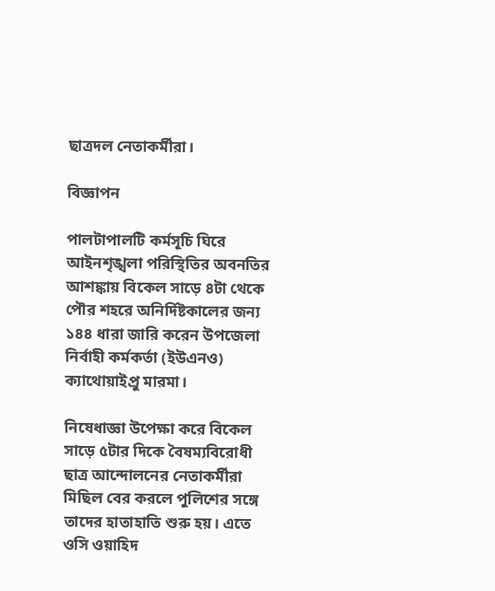ছাত্রদল নেতাকর্মীরা।

বিজ্ঞাপন

পালটাপালটি কর্মসূচি ঘিরে আইনশৃঙ্খলা পরিস্থিতির অবনতির আশঙ্কায় বিকেল সাড়ে ৪টা থেকে পৌর শহরে অনির্দিষ্টকালের জন্য ১৪৪ ধারা জারি করেন উপজেলা নির্বাহী কর্মকর্তা (ইউএনও) ক্যাথোয়াইপ্রু মারমা।

নিষেধাজ্ঞা উপেক্ষা করে বিকেল সাড়ে ৫টার দিকে বৈষম্যবিরোধী ছাত্র আন্দোলনের নেতাকর্মীরা মিছিল বের করলে পুলিশের সঙ্গে তাদের হাতাহাতি শুরু হয়। এতে ওসি ওয়াহিদ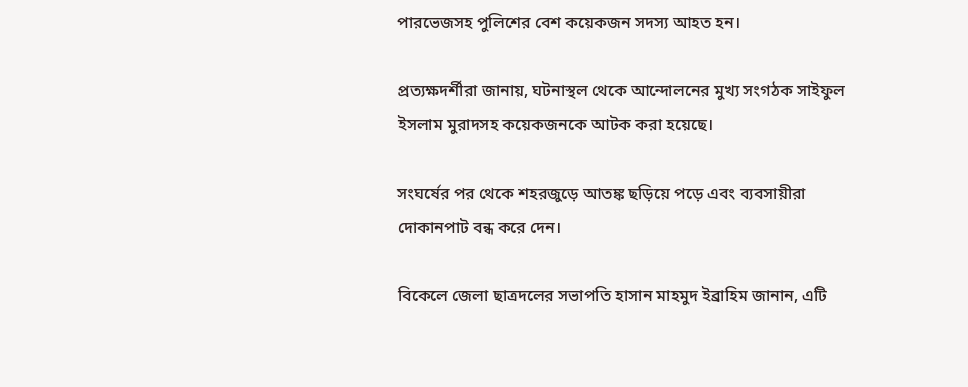পারভেজসহ পুলিশের বেশ কয়েকজন সদস্য আহত হন।

প্রত্যক্ষদর্শীরা জানায়, ঘটনাস্থল থেকে আন্দোলনের মুখ্য সংগঠক সাইফুল ইসলাম মুরাদসহ কয়েকজনকে আটক করা হয়েছে।

সংঘর্ষের পর থেকে শহরজুড়ে আতঙ্ক ছড়িয়ে পড়ে এবং ব্যবসায়ীরা দোকানপাট বন্ধ করে দেন।

বিকেলে জেলা ছাত্রদলের সভাপতি হাসান মাহমুদ ইব্রাহিম জানান, এটি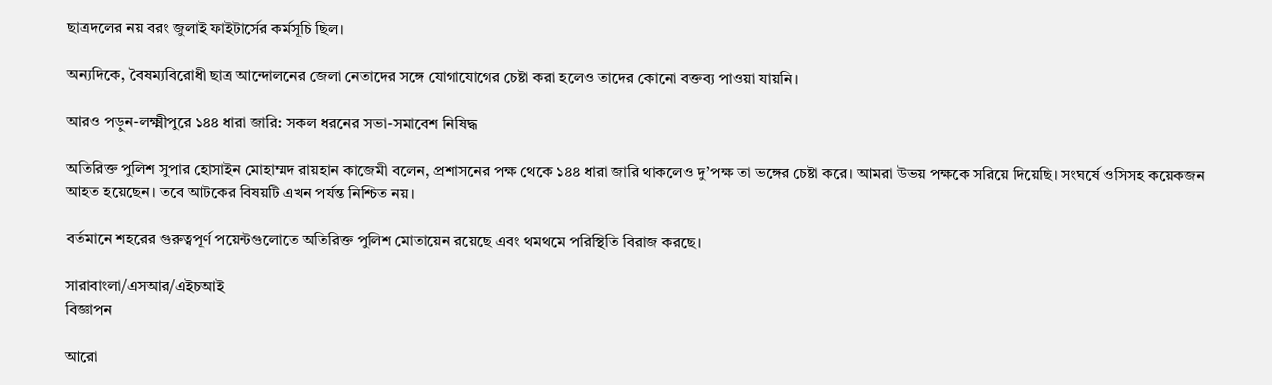ছাত্রদলের নয় বরং জুলাই ফাইটার্সের কর্মসূচি ছিল।

অন্যদিকে, বৈষম্যবিরোধী ছাত্র আন্দোলনের জেলা নেতাদের সঙ্গে যোগাযোগের চেষ্টা করা হলেও তাদের কোনো বক্তব্য পাওয়া যায়নি।

আরও পড়ুন-লক্ষ্মীপুরে ১৪৪ ধারা জারি: সকল ধরনের সভা-সমাবেশ নিষিদ্ধ

অতিরিক্ত পুলিশ সুপার হোসাইন মোহাম্মদ রায়হান কাজেমী বলেন, প্রশাসনের পক্ষ থেকে ১৪৪ ধারা জারি থাকলেও দু’পক্ষ তা ভঙ্গের চেষ্টা করে। আমরা উভয় পক্ষকে সরিয়ে দিয়েছি। সংঘর্ষে ওসিসহ কয়েকজন আহত হয়েছেন। তবে আটকের বিষয়টি এখন পর্যন্ত নিশ্চিত নয়।

বর্তমানে শহরের গুরুত্বপূর্ণ পয়েন্টগুলোতে অতিরিক্ত পুলিশ মোতায়েন রয়েছে এবং থমথমে পরিস্থিতি বিরাজ করছে।

সারাবাংলা/এসআর/এইচআই
বিজ্ঞাপন

আরো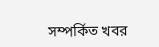সম্পর্কিত খবর